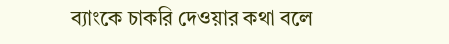ব্যাংকে চাকরি দেওয়ার কথা বলে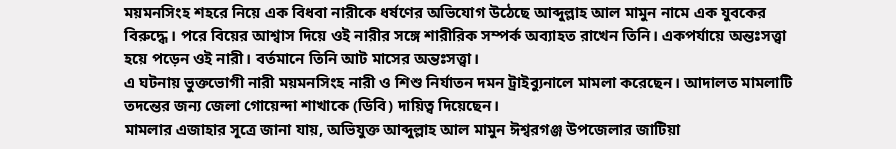ময়মনসিংহ শহরে নিয়ে এক বিধবা নারীকে ধর্ষণের অভিযোগ উঠেছে আব্দুল্লাহ আল মামুন নামে এক যুবকের বিরুদ্ধে। পরে বিয়ের আশ্বাস দিয়ে ওই নারীর সঙ্গে শারীরিক সম্পর্ক অব্যাহত রাখেন তিনি। একপর্যায়ে অন্তঃসত্ত্বা হয়ে পড়েন ওই নারী। বর্তমানে তিনি আট মাসের অন্তঃসত্ত্বা।
এ ঘটনায় ভুক্তভোগী নারী ময়মনসিংহ নারী ও শিশু নির্যাতন দমন ট্রাইব্যুনালে মামলা করেছেন। আদালত মামলাটি তদন্তের জন্য জেলা গোয়েন্দা শাখাকে (ডিবি) দায়িত্ব দিয়েছেন।
মামলার এজাহার সূত্রে জানা যায়, অভিযুক্ত আব্দুল্লাহ আল মামুন ঈশ্বরগঞ্জ উপজেলার জাটিয়া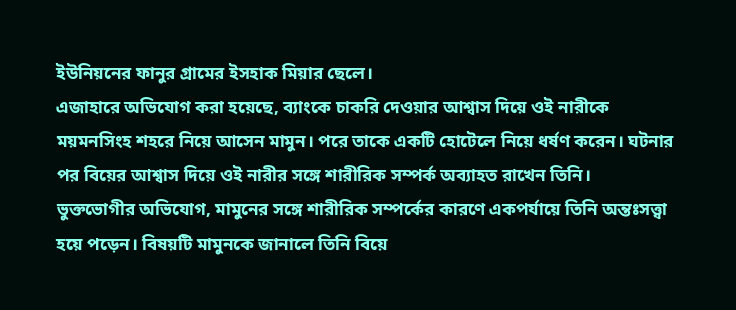ইউনিয়নের ফানুর গ্রামের ইসহাক মিয়ার ছেলে।
এজাহারে অভিযোগ করা হয়েছে, ব্যাংকে চাকরি দেওয়ার আশ্বাস দিয়ে ওই নারীকে ময়মনসিংহ শহরে নিয়ে আসেন মামুন। পরে তাকে একটি হোটেলে নিয়ে ধর্ষণ করেন। ঘটনার পর বিয়ের আশ্বাস দিয়ে ওই নারীর সঙ্গে শারীরিক সম্পর্ক অব্যাহত রাখেন তিনি।
ভুক্তভোগীর অভিযোগ, মামুনের সঙ্গে শারীরিক সম্পর্কের কারণে একপর্যায়ে তিনি অন্তঃসত্ত্বা হয়ে পড়েন। বিষয়টি মামুনকে জানালে তিনি বিয়ে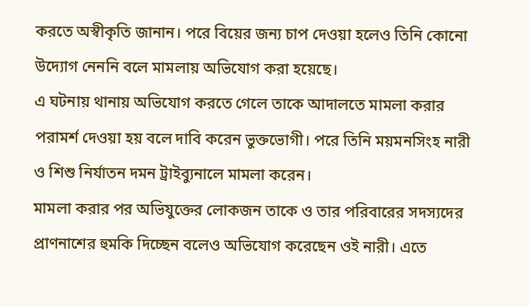করতে অস্বীকৃতি জানান। পরে বিয়ের জন্য চাপ দেওয়া হলেও তিনি কোনো উদ্যোগ নেননি বলে মামলায় অভিযোগ করা হয়েছে।
এ ঘটনায় থানায় অভিযোগ করতে গেলে তাকে আদালতে মামলা করার পরামর্শ দেওয়া হয় বলে দাবি করেন ভুক্তভোগী। পরে তিনি ময়মনসিংহ নারী ও শিশু নির্যাতন দমন ট্রাইব্যুনালে মামলা করেন।
মামলা করার পর অভিযুক্তের লোকজন তাকে ও তার পরিবারের সদস্যদের প্রাণনাশের হুমকি দিচ্ছেন বলেও অভিযোগ করেছেন ওই নারী। এতে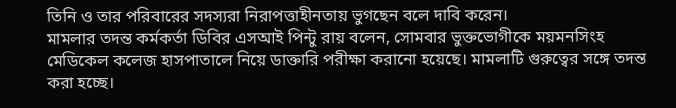তিনি ও তার পরিবারের সদস্যরা নিরাপত্তাহীনতায় ভুগছেন বলে দাবি করেন।
মামলার তদন্ত কর্মকর্তা ডিবির এসআই পিন্টু রায় বলেন, সোমবার ভুক্তভোগীকে ময়মনসিংহ মেডিকেল কলেজ হাসপাতালে নিয়ে ডাক্তারি পরীক্ষা করানো হয়েছে। মামলাটি গুরুত্বের সঙ্গে তদন্ত করা হচ্ছে।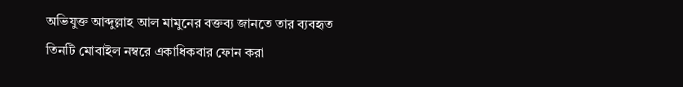অভিযুক্ত আব্দুল্লাহ আল মামুনের বক্তব্য জানতে তার ব্যবহৃত তিনটি মোবাইল নম্বরে একাধিকবার ফোন করা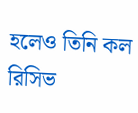হলেও তিনি কল রিসিভ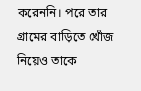করেননি। পরে তার গ্রামের বাড়িতে খোঁজ নিয়েও তাকে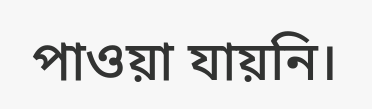পাওয়া যায়নি।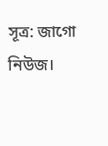সূত্র: জাগো নিউজ।